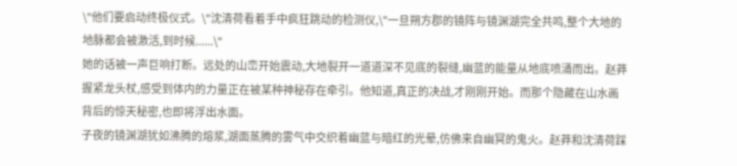\"他们要启动终极仪式。\"沈清荷看着手中疯狂跳动的检测仪,\"一旦朔方郡的镜阵与镜渊湖完全共鸣,整个大地的地脉都会被激活,到时候......\"
她的话被一声巨响打断。远处的山峦开始震动,大地裂开一道道深不见底的裂缝,幽蓝的能量从地底喷涌而出。赵莽握紧龙头杖,感受到体内的力量正在被某种神秘存在牵引。他知道,真正的决战,才刚刚开始。而那个隐藏在山水画背后的惊天秘密,也即将浮出水面。
子夜的镜渊湖犹如沸腾的熔浆,湖面蒸腾的雾气中交织着幽蓝与暗红的光晕,仿佛来自幽冥的鬼火。赵莽和沈清荷踩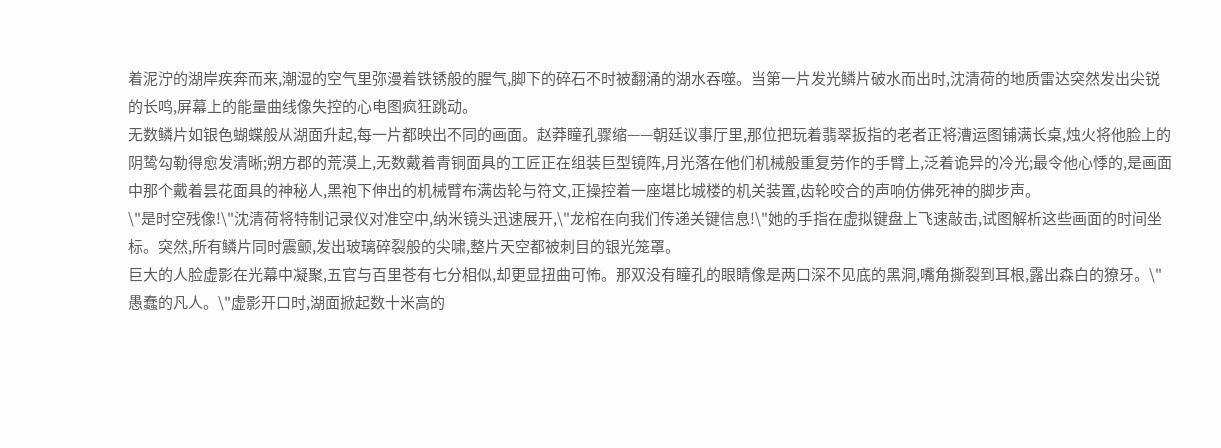着泥泞的湖岸疾奔而来,潮湿的空气里弥漫着铁锈般的腥气,脚下的碎石不时被翻涌的湖水吞噬。当第一片发光鳞片破水而出时,沈清荷的地质雷达突然发出尖锐的长鸣,屏幕上的能量曲线像失控的心电图疯狂跳动。
无数鳞片如银色蝴蝶般从湖面升起,每一片都映出不同的画面。赵莽瞳孔骤缩——朝廷议事厅里,那位把玩着翡翠扳指的老者正将漕运图铺满长桌,烛火将他脸上的阴鸷勾勒得愈发清晰;朔方郡的荒漠上,无数戴着青铜面具的工匠正在组装巨型镜阵,月光落在他们机械般重复劳作的手臂上,泛着诡异的冷光;最令他心悸的,是画面中那个戴着昙花面具的神秘人,黑袍下伸出的机械臂布满齿轮与符文,正操控着一座堪比城楼的机关装置,齿轮咬合的声响仿佛死神的脚步声。
\"是时空残像!\"沈清荷将特制记录仪对准空中,纳米镜头迅速展开,\"龙棺在向我们传递关键信息!\"她的手指在虚拟键盘上飞速敲击,试图解析这些画面的时间坐标。突然,所有鳞片同时震颤,发出玻璃碎裂般的尖啸,整片天空都被刺目的银光笼罩。
巨大的人脸虚影在光幕中凝聚,五官与百里苍有七分相似,却更显扭曲可怖。那双没有瞳孔的眼睛像是两口深不见底的黑洞,嘴角撕裂到耳根,露出森白的獠牙。\"愚蠢的凡人。\"虚影开口时,湖面掀起数十米高的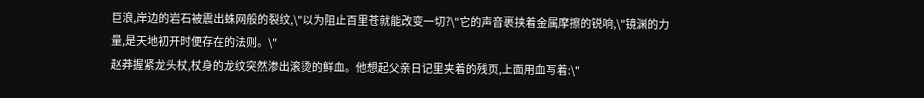巨浪,岸边的岩石被震出蛛网般的裂纹,\"以为阻止百里苍就能改变一切?\"它的声音裹挟着金属摩擦的锐响,\"镜渊的力量,是天地初开时便存在的法则。\"
赵莽握紧龙头杖,杖身的龙纹突然渗出滚烫的鲜血。他想起父亲日记里夹着的残页,上面用血写着:\"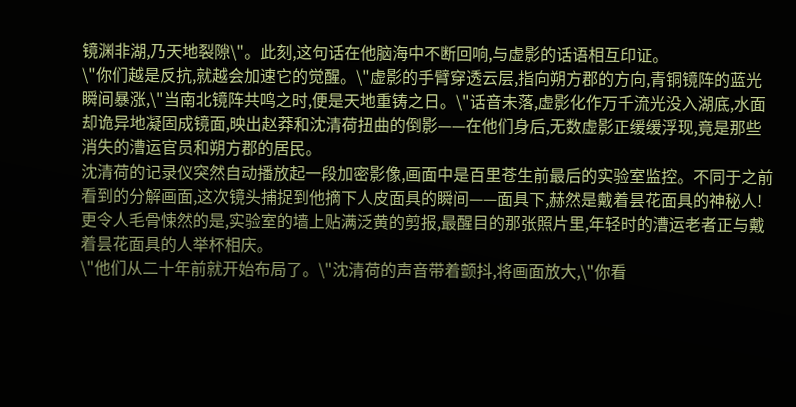镜渊非湖,乃天地裂隙\"。此刻,这句话在他脑海中不断回响,与虚影的话语相互印证。
\"你们越是反抗,就越会加速它的觉醒。\"虚影的手臂穿透云层,指向朔方郡的方向,青铜镜阵的蓝光瞬间暴涨,\"当南北镜阵共鸣之时,便是天地重铸之日。\"话音未落,虚影化作万千流光没入湖底,水面却诡异地凝固成镜面,映出赵莽和沈清荷扭曲的倒影——在他们身后,无数虚影正缓缓浮现,竟是那些消失的漕运官员和朔方郡的居民。
沈清荷的记录仪突然自动播放起一段加密影像,画面中是百里苍生前最后的实验室监控。不同于之前看到的分解画面,这次镜头捕捉到他摘下人皮面具的瞬间——面具下,赫然是戴着昙花面具的神秘人!更令人毛骨悚然的是,实验室的墙上贴满泛黄的剪报,最醒目的那张照片里,年轻时的漕运老者正与戴着昙花面具的人举杯相庆。
\"他们从二十年前就开始布局了。\"沈清荷的声音带着颤抖,将画面放大,\"你看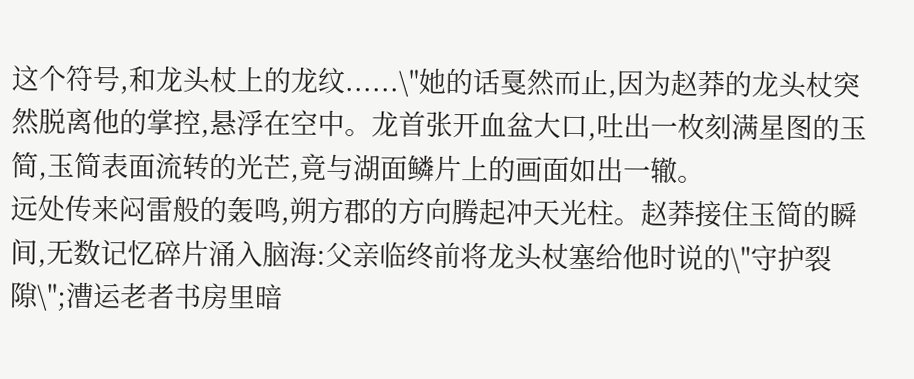这个符号,和龙头杖上的龙纹......\"她的话戛然而止,因为赵莽的龙头杖突然脱离他的掌控,悬浮在空中。龙首张开血盆大口,吐出一枚刻满星图的玉简,玉简表面流转的光芒,竟与湖面鳞片上的画面如出一辙。
远处传来闷雷般的轰鸣,朔方郡的方向腾起冲天光柱。赵莽接住玉简的瞬间,无数记忆碎片涌入脑海:父亲临终前将龙头杖塞给他时说的\"守护裂隙\";漕运老者书房里暗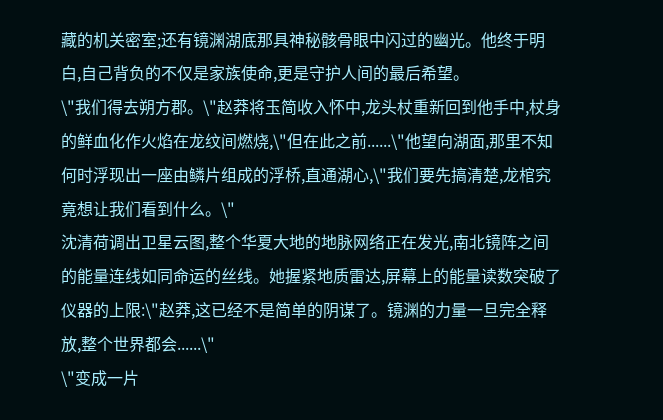藏的机关密室;还有镜渊湖底那具神秘骸骨眼中闪过的幽光。他终于明白,自己背负的不仅是家族使命,更是守护人间的最后希望。
\"我们得去朔方郡。\"赵莽将玉简收入怀中,龙头杖重新回到他手中,杖身的鲜血化作火焰在龙纹间燃烧,\"但在此之前......\"他望向湖面,那里不知何时浮现出一座由鳞片组成的浮桥,直通湖心,\"我们要先搞清楚,龙棺究竟想让我们看到什么。\"
沈清荷调出卫星云图,整个华夏大地的地脉网络正在发光,南北镜阵之间的能量连线如同命运的丝线。她握紧地质雷达,屏幕上的能量读数突破了仪器的上限:\"赵莽,这已经不是简单的阴谋了。镜渊的力量一旦完全释放,整个世界都会......\"
\"变成一片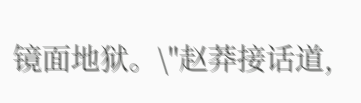镜面地狱。\"赵莽接话道,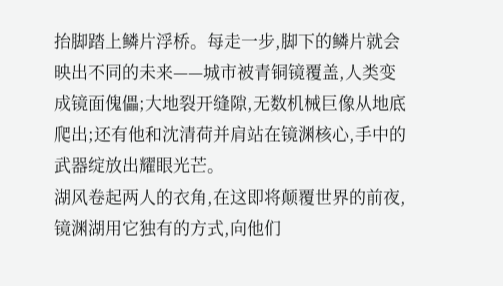抬脚踏上鳞片浮桥。每走一步,脚下的鳞片就会映出不同的未来——城市被青铜镜覆盖,人类变成镜面傀儡;大地裂开缝隙,无数机械巨像从地底爬出;还有他和沈清荷并肩站在镜渊核心,手中的武器绽放出耀眼光芒。
湖风卷起两人的衣角,在这即将颠覆世界的前夜,镜渊湖用它独有的方式,向他们